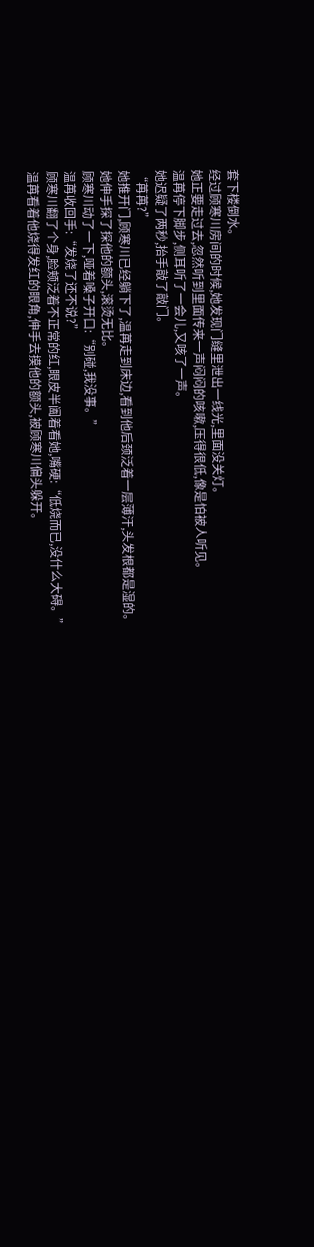套下楼倒水。
经过顾寒川房间的时候,她发现门缝里泄出一线光,里面没关灯。
她正要走过去,忽然听到里面传来一声闷闷的咳嗽,压得很低,像是怕被人听见。
温苒停下脚步,侧耳听了一会儿,又咳了一声。
她迟疑了两秒,抬手敲了敲门。
“苒苒?”
她推开门,顾寒川已经躺下了,温苒走到床边,看到他后颈泛着一层薄汗,头发根都是湿的。
她伸手探了探他的额头,滚烫无比。
顾寒川动了一下,哑着嗓子开口:“别碰,我没事。”
温苒收回手:“发烧了还不说?”
顾寒川翻了个身,脸颊泛着不正常的红,眼皮半阖着看她,嘴硬:“低烧而已,没什么大碍。”
温苒看着他烧得发红的眼角,伸手去摸他的额头,被顾寒川偏头躲开。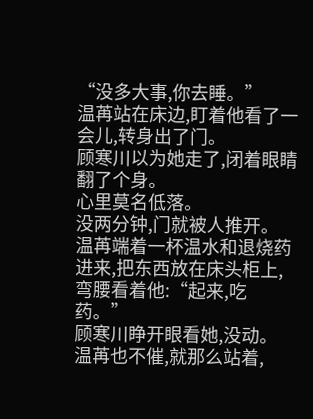“没多大事,你去睡。”
温苒站在床边,盯着他看了一会儿,转身出了门。
顾寒川以为她走了,闭着眼睛翻了个身。
心里莫名低落。
没两分钟,门就被人推开。
温苒端着一杯温水和退烧药进来,把东西放在床头柜上,弯腰看着他:“起来,吃药。”
顾寒川睁开眼看她,没动。
温苒也不催,就那么站着,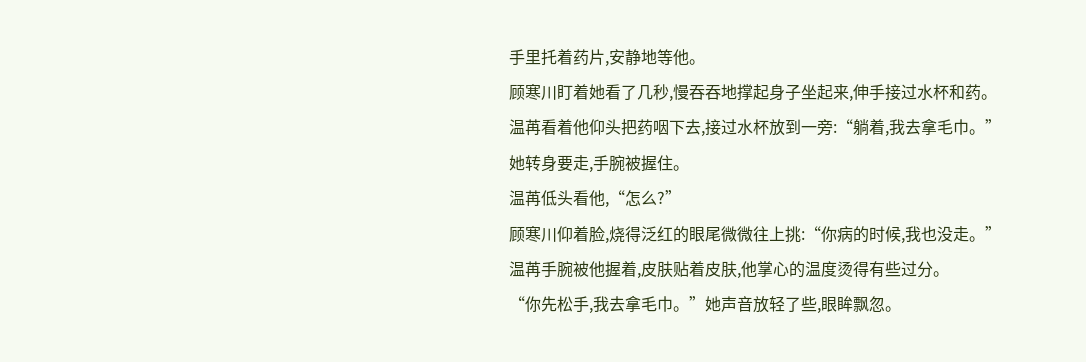手里托着药片,安静地等他。
顾寒川盯着她看了几秒,慢吞吞地撑起身子坐起来,伸手接过水杯和药。
温苒看着他仰头把药咽下去,接过水杯放到一旁:“躺着,我去拿毛巾。”
她转身要走,手腕被握住。
温苒低头看他,“怎么?”
顾寒川仰着脸,烧得泛红的眼尾微微往上挑:“你病的时候,我也没走。”
温苒手腕被他握着,皮肤贴着皮肤,他掌心的温度烫得有些过分。
“你先松手,我去拿毛巾。”她声音放轻了些,眼眸飘忽。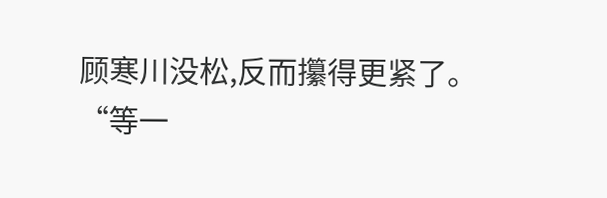顾寒川没松,反而攥得更紧了。
“等一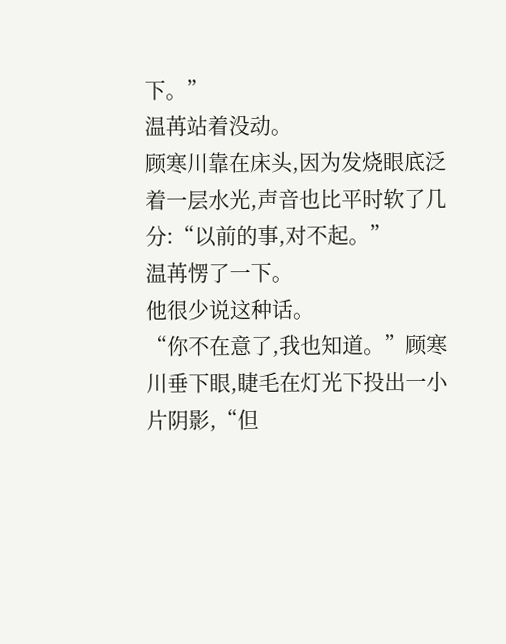下。”
温苒站着没动。
顾寒川靠在床头,因为发烧眼底泛着一层水光,声音也比平时软了几分:“以前的事,对不起。”
温苒愣了一下。
他很少说这种话。
“你不在意了,我也知道。”顾寒川垂下眼,睫毛在灯光下投出一小片阴影,“但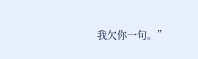我欠你一句。”